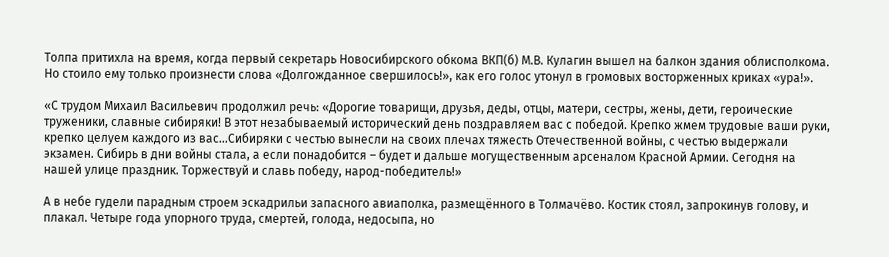Толпа притихла на время, когда первый секретарь Новосибирского обкома ВКП(б) М.В. Кулагин вышел на балкон здания облисполкома. Но стоило ему только произнести слова «Долгожданное свершилось!», как его голос утонул в громовых восторженных криках «ура!».

«С трудом Михаил Васильевич продолжил речь: «Дорогие товарищи, друзья, деды, отцы, матери, сестры, жены, дети, героические труженики, славные сибиряки! В этот незабываемый исторический день поздравляем вас с победой. Крепко жмем трудовые ваши руки, крепко целуем каждого из вас…Сибиряки с честью вынесли на своих плечах тяжесть Отечественной войны, с честью выдержали экзамен. Сибирь в дни войны стала, а если понадобится – будет и дальше могущественным арсеналом Красной Армии. Сегодня на нашей улице праздник. Торжествуй и славь победу, народ-победитель!»

А в небе гудели парадным строем эскадрильи запасного авиаполка, размещённого в Толмачёво. Костик стоял, запрокинув голову, и плакал. Четыре года упорного труда, смертей, голода, недосыпа, но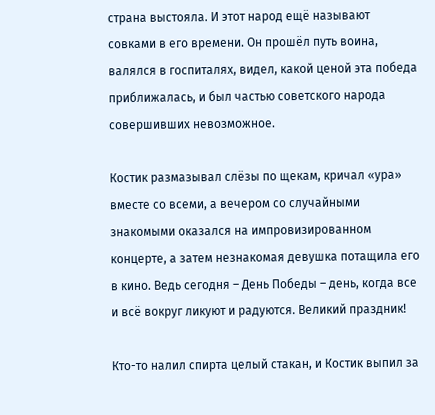страна выстояла. И этот народ ещё называют совками в его времени. Он прошёл путь воина, валялся в госпиталях, видел, какой ценой эта победа приближалась, и был частью советского народа совершивших невозможное.

Костик размазывал слёзы по щекам, кричал «ура» вместе со всеми, а вечером со случайными знакомыми оказался на импровизированном концерте, а затем незнакомая девушка потащила его в кино. Ведь сегодня – День Победы – день, когда все и всё вокруг ликуют и радуются. Великий праздник!

Кто-то налил спирта целый стакан, и Костик выпил за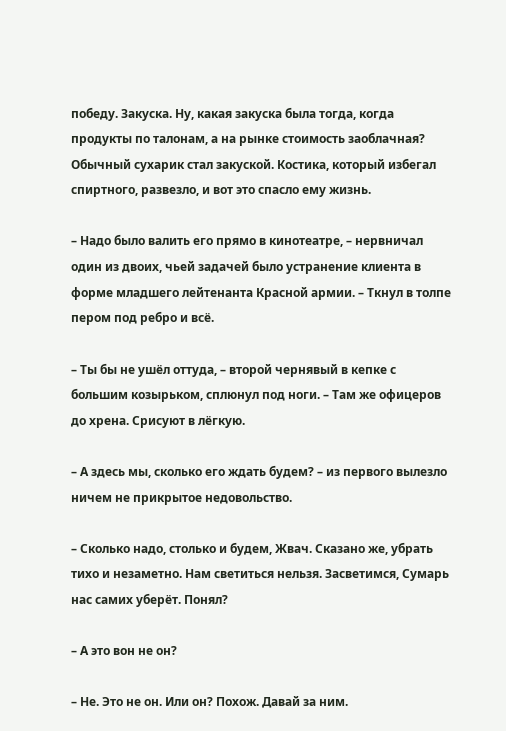победу. Закуска. Ну, какая закуска была тогда, когда продукты по талонам, а на рынке стоимость заоблачная? Обычный сухарик стал закуской. Костика, который избегал спиртного, развезло, и вот это спасло ему жизнь.

– Надо было валить его прямо в кинотеатре, – нервничал один из двоих, чьей задачей было устранение клиента в форме младшего лейтенанта Красной армии. – Ткнул в толпе пером под ребро и всё.

– Ты бы не ушёл оттуда, – второй чернявый в кепке с большим козырьком, сплюнул под ноги. – Там же офицеров до хрена. Срисуют в лёгкую.

– А здесь мы, сколько его ждать будем? – из первого вылезло ничем не прикрытое недовольство.

– Сколько надо, столько и будем, Жвач. Сказано же, убрать тихо и незаметно. Нам светиться нельзя. Засветимся, Сумарь нас самих уберёт. Понял?

– А это вон не он?

– Не. Это не он. Или он? Похож. Давай за ним.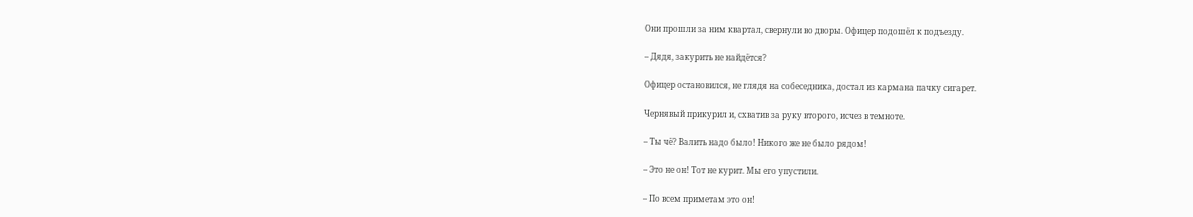Они прошли за ним квартал, свернули во дворы. Офицер подошёл к подъезду.

– Дядя, закурить не найдётся?

Офицер остановился, не глядя на собеседника, достал из кармана пачку сигарет.

Чернявый прикурил и, схватив за руку второго, исчез в темноте.

– Ты чё? Валить надо было! Никого же не было рядом!

– Это не он! Тот не курит. Мы его упустили.

– По всем приметам это он!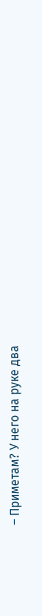– Приметам? У него на руке два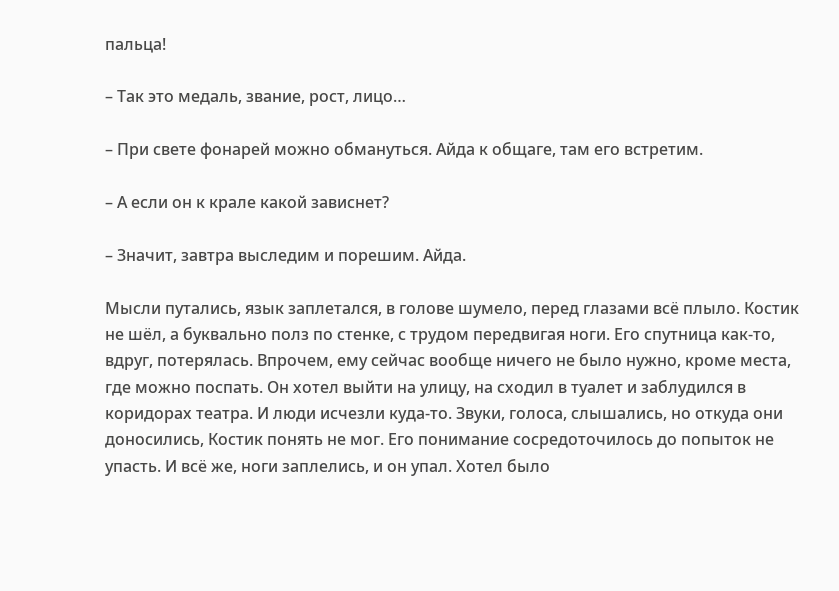пальца!

– Так это медаль, звание, рост, лицо…

– При свете фонарей можно обмануться. Айда к общаге, там его встретим.

– А если он к крале какой зависнет?

– Значит, завтра выследим и порешим. Айда.

Мысли путались, язык заплетался, в голове шумело, перед глазами всё плыло. Костик не шёл, а буквально полз по стенке, с трудом передвигая ноги. Его спутница как-то, вдруг, потерялась. Впрочем, ему сейчас вообще ничего не было нужно, кроме места, где можно поспать. Он хотел выйти на улицу, на сходил в туалет и заблудился в коридорах театра. И люди исчезли куда-то. Звуки, голоса, слышались, но откуда они доносились, Костик понять не мог. Его понимание сосредоточилось до попыток не упасть. И всё же, ноги заплелись, и он упал. Хотел было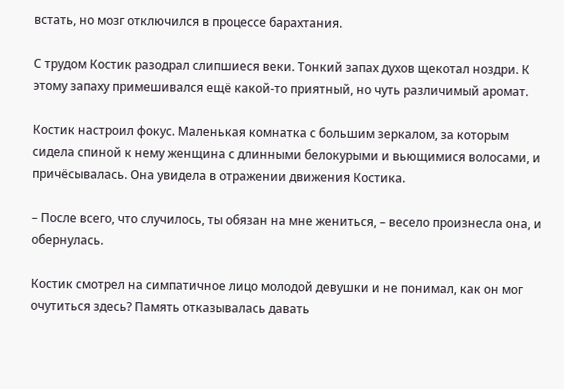встать, но мозг отключился в процессе барахтания.

С трудом Костик разодрал слипшиеся веки. Тонкий запах духов щекотал ноздри. К этому запаху примешивался ещё какой-то приятный, но чуть различимый аромат.

Костик настроил фокус. Маленькая комнатка с большим зеркалом, за которым сидела спиной к нему женщина с длинными белокурыми и вьющимися волосами, и причёсывалась. Она увидела в отражении движения Костика.

– После всего, что случилось, ты обязан на мне жениться, – весело произнесла она, и обернулась.

Костик смотрел на симпатичное лицо молодой девушки и не понимал, как он мог очутиться здесь? Память отказывалась давать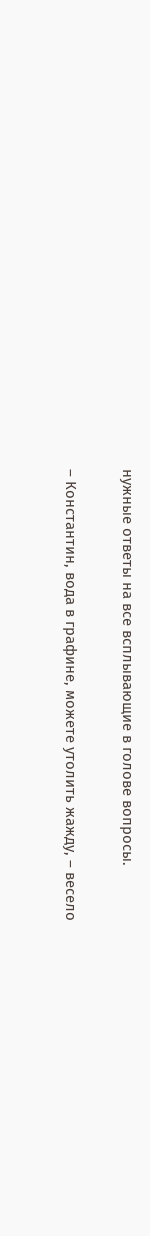нужные ответы на все всплывающие в голове вопросы.

– Константин, вода в графине, можете утолить жажду, – весело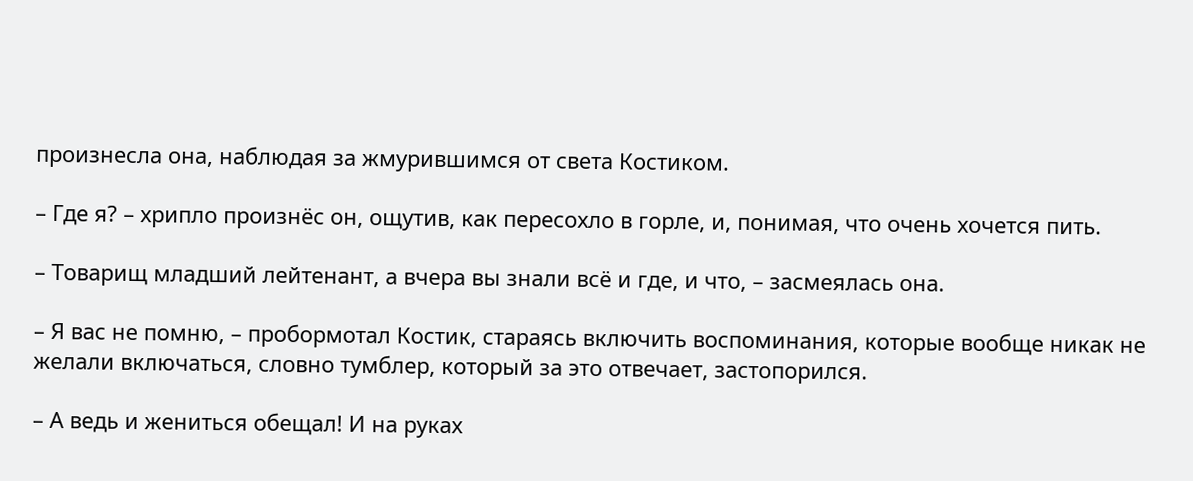произнесла она, наблюдая за жмурившимся от света Костиком.

– Где я? – хрипло произнёс он, ощутив, как пересохло в горле, и, понимая, что очень хочется пить.

– Товарищ младший лейтенант, а вчера вы знали всё и где, и что, – засмеялась она.

– Я вас не помню, – пробормотал Костик, стараясь включить воспоминания, которые вообще никак не желали включаться, словно тумблер, который за это отвечает, застопорился.

– А ведь и жениться обещал! И на руках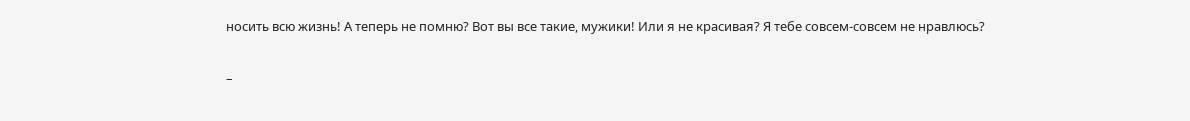носить всю жизнь! А теперь не помню? Вот вы все такие, мужики! Или я не красивая? Я тебе совсем-совсем не нравлюсь?

–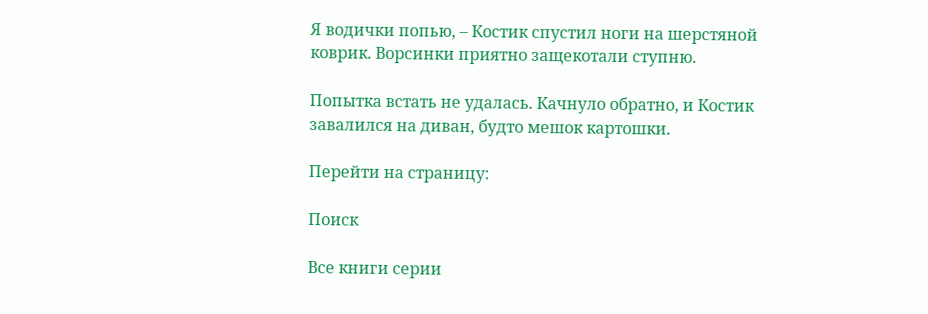Я водички попью, – Костик спустил ноги на шерстяной коврик. Ворсинки приятно защекотали ступню.

Попытка встать не удалась. Качнуло обратно, и Костик завалился на диван, будто мешок картошки.

Перейти на страницу:

Поиск

Все книги серии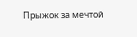Прыжок за мечтой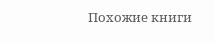Похожие книги